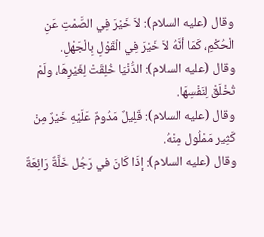وقال (عليه السلام): لاَ خَيْرَ فِي الصَّمْتِ عَنِ الْحُكْمِ، كَمَا أنَّهُ لاَ خَيْرَ فِي الْقَوْلِ بِالْجَهْلِ.
وقال (عليه السلام): الدُّنْيَا خُلِقَتْ لِغَيْرِهَا، ولَمْ تُخْلَقْ لِنَفْسِهَا.
وقال (عليه السلام): قَلِيلٌ مَدُومٌ عَلَيْهِ خَيْرٌ مِنْ كَثِير مَمْلُول مِنْهُ.
وقال (عليه السلام): إذَا كَانَ في رَجُل خَلَّةٌ رَائِعَةٌ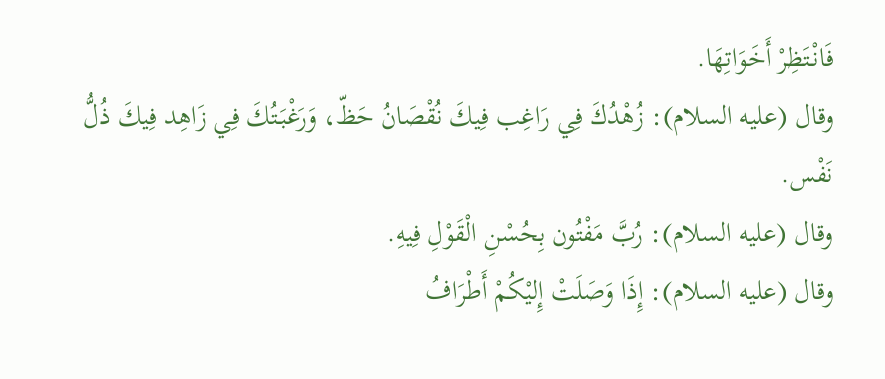فَانْتَظِرْ أَخَوَاتِهَا.
وقال (عليه السلام): زُهْدُكَ فِي رَاغِب فِيكَ نُقْصَانُ حَظّ، وَرَغْبَتُكَ فِي زَاهِد فِيكَ ذُلُّ نَفْس.
وقال (عليه السلام): رُبَّ مَفْتُون بِحُسْنِ الْقَوْلِ فِيهِ.
وقال (عليه السلام): إِذَا وَصَلَتْ إِليْكُمْ أَطْرَافُ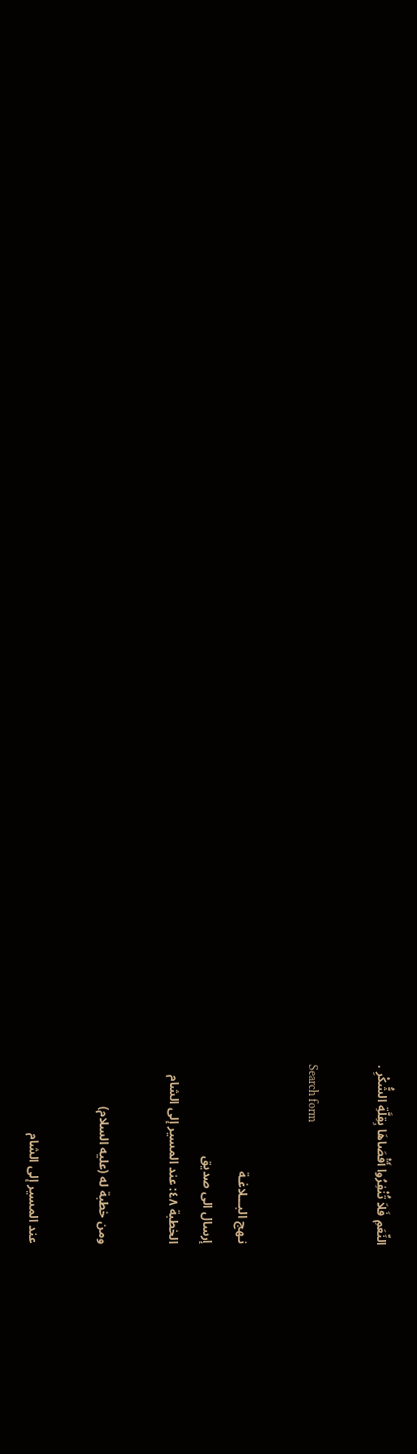النِّعَمِ فَلاَ تُنْفِرُوا أَقْصَاهَا بِقِلَّةِ الشُّكْرِ .

Search form

نـهج البـــلاغـة
إرسال الی صدیق
الخطبة ٤٨: عند المسير إلى الشام

ومن خطبة له (عليه السلام)

عند المسير إلى الشام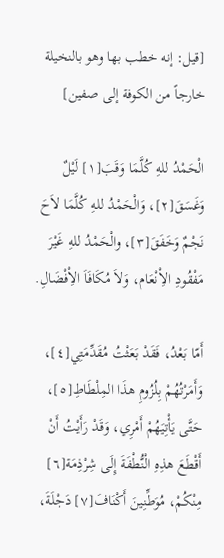[قيل: إنه خطب بها وهو بالنخيلة خارجاً من الكوفة إلى صفين]

الْحَمْدُ للهِ كُلَّمَا وَقَبَ[١] لَيْلٌ وَغَسَقَ[٢]، وَالْحَمْدُ للهِ كُلَّمَا لاَحَ نَجْمٌ وَخَفَقَ[٣]، والْحَمْدُ للهِ غَيْرَ مَفْقُودِ الاِْنْعَام، وَلاَ مُكَافَاَ الاِْفْضَالِ.

أَمّا بَعْدُ، فَقَدْ بَعَثْتُ مُقَدِّمَتِي[٤]، وَأَمَرْتُهُمْ بِلُزُومِ هذَا المِلْطَاطِ[٥]، حَتَّى يَأْتِيَهُمْ أَمْرِي، وَقَدْ رَأَيْتُ أَنْ أَقْطَعَ هذِهِ الْنُّطْفَةَ إِلَى شِرْذِمَة[٦] مِنْكُمْ، مُوَطِّنِينَ أَكْنَافَ[٧] دَجْلَةَ،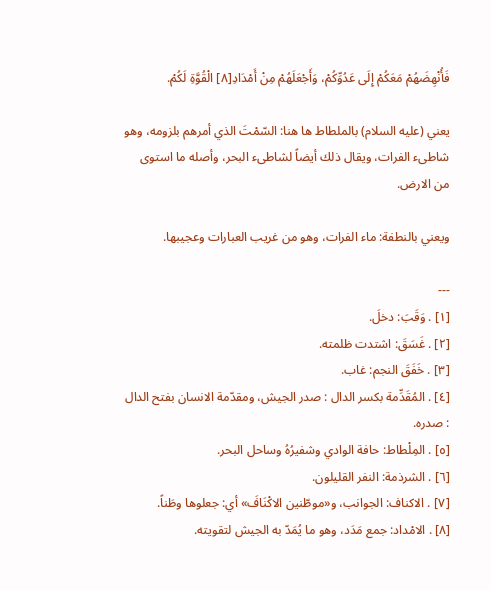فَأُنْهِضَهُمْ مَعَكُمْ إِلَى عَدُوِّكُمْ، وَأَجْعَلَهُمْ مِنْ أَمْدَادِ[٨] الْقُوَّةِ لَكُمْ.

يعني (عليه السلام) بالملطاط ها هنا: السّمْتَ الذي أمرهم بلزومه، وهو شاطىء الفرات، ويقال ذلك أيضاً لشاطىء البحر، وأصله ما استوى من الارض.

ويعني بالنطفة: ماء الفرات، وهو من غريب العبارات وعجيبها.

---
[١] . وَقَبَ: دخلَ.
[٢] . غَسَقَ: اشتدت ظلمته.
[٣] . خَفَقَ النجم: غاب.
[٤] . المُقَدِّمة بكسر الدال : صدر الجيش، ومقدّمة الانسان بفتح الدال : صدره.
[٥] . المِلْطاط: حافة الوادي وشفيرُهُ وساحل البحر.
[٦] . الشرذمة: النفر القليلون.
[٧] . الاكناف: الجوانب، و«موطّنين الاكْنَافَ» أي: جعلوها وطَناً.
[٨] . الامْداد: جمع مَدَد، وهو ما يُمَدّ به الجيش لتقويته.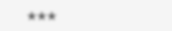***